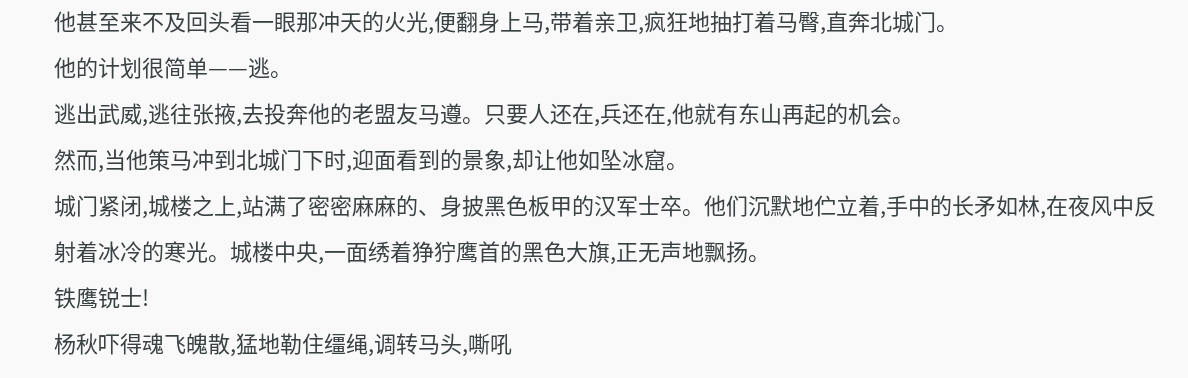他甚至来不及回头看一眼那冲天的火光,便翻身上马,带着亲卫,疯狂地抽打着马臀,直奔北城门。
他的计划很简单——逃。
逃出武威,逃往张掖,去投奔他的老盟友马遵。只要人还在,兵还在,他就有东山再起的机会。
然而,当他策马冲到北城门下时,迎面看到的景象,却让他如坠冰窟。
城门紧闭,城楼之上,站满了密密麻麻的、身披黑色板甲的汉军士卒。他们沉默地伫立着,手中的长矛如林,在夜风中反射着冰冷的寒光。城楼中央,一面绣着狰狞鹰首的黑色大旗,正无声地飘扬。
铁鹰锐士!
杨秋吓得魂飞魄散,猛地勒住缰绳,调转马头,嘶吼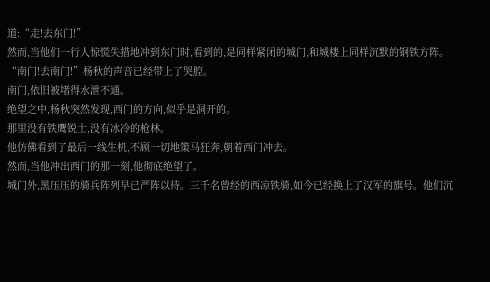道:“走!去东门!”
然而,当他们一行人惊慌失措地冲到东门时,看到的,是同样紧闭的城门,和城楼上同样沉默的钢铁方阵。
“南门!去南门!”杨秋的声音已经带上了哭腔。
南门,依旧被堵得水泄不通。
绝望之中,杨秋突然发现,西门的方向,似乎是洞开的。
那里没有铁鹰锐士,没有冰冷的枪林。
他仿佛看到了最后一线生机,不顾一切地策马狂奔,朝着西门冲去。
然而,当他冲出西门的那一刻,他彻底绝望了。
城门外,黑压压的骑兵阵列早已严阵以待。三千名曾经的西凉铁骑,如今已经换上了汉军的旗号。他们沉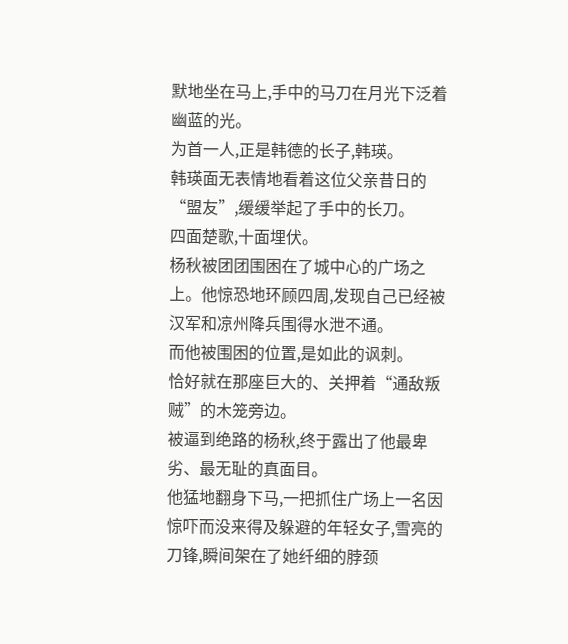默地坐在马上,手中的马刀在月光下泛着幽蓝的光。
为首一人,正是韩德的长子,韩瑛。
韩瑛面无表情地看着这位父亲昔日的“盟友”,缓缓举起了手中的长刀。
四面楚歌,十面埋伏。
杨秋被团团围困在了城中心的广场之上。他惊恐地环顾四周,发现自己已经被汉军和凉州降兵围得水泄不通。
而他被围困的位置,是如此的讽刺。
恰好就在那座巨大的、关押着“通敌叛贼”的木笼旁边。
被逼到绝路的杨秋,终于露出了他最卑劣、最无耻的真面目。
他猛地翻身下马,一把抓住广场上一名因惊吓而没来得及躲避的年轻女子,雪亮的刀锋,瞬间架在了她纤细的脖颈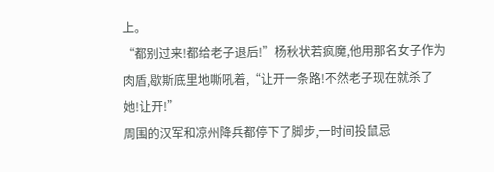上。
“都别过来!都给老子退后!”杨秋状若疯魔,他用那名女子作为肉盾,歇斯底里地嘶吼着,“让开一条路!不然老子现在就杀了她!让开!”
周围的汉军和凉州降兵都停下了脚步,一时间投鼠忌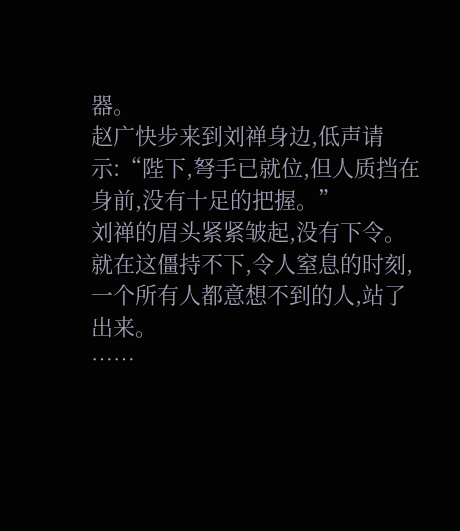器。
赵广快步来到刘禅身边,低声请示:“陛下,弩手已就位,但人质挡在身前,没有十足的把握。”
刘禅的眉头紧紧皱起,没有下令。
就在这僵持不下,令人窒息的时刻,一个所有人都意想不到的人,站了出来。
……